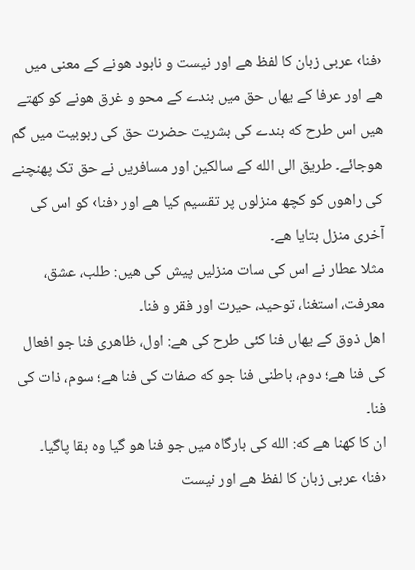‹فنا› عربی زبان کا لفظ هے اور نیست و نابود هونے کے معنی میں هے اور عرفا کے یهاں حق میں بندے کے محو و غرق هونے کو کهتے هیں اس طرح که بندے کی بشریت حضرت حق کی ربوبیت میں گم هوجائے۔ طریق الی الله کے سالکین اور مسافریں نے حق تک پهنچنے کی راهوں کو كچھ منزلوں پر تقسیم کیا هے اور ‹فنا› کو اس کی آخری منزل بتایا هے۔
مثلا عطار نے اس کی سات منزلیں پیش کی هیں: طلب، عشق، معرفت، استغنا، توحید، حیرت اور فقر و فنا۔
اهل ذوق کے یهاں فنا کئی طرح کی هے: اول، ظاهری فنا جو افعال کی فنا هے؛ دوم، باطنی فنا جو که صفات کی فنا هے؛ سوم، ذات کی فنا۔
ان کا کهنا هے که: الله کی بارگاه میں جو فنا هو گیا وه بقا پاگیا۔
‹فنا› عربی زبان کا لفظ هے اور نیست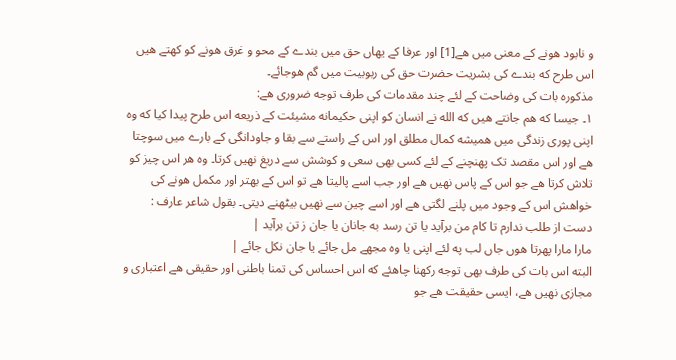و نابود هونے کے معنی میں هے[1] اور عرفا کے یهاں حق میں بندے کے محو و غرق هونے کو کهتے هیں اس طرح که بندے کی بشریت حضرت حق کی ربوبیت میں گم هوجائے۔
مذکوره بات کی وضاحت کے لئے چند مقدمات کی طرف توجه ضروری هے:
۱۔ جیسا که هم جانتے هیں که الله نے انسان کو اپنی حکیمانه مشیئت کے ذریعه اس طرح پیدا کیا که وه اپنی پوری زندگی میں همیشه کمال مطلق اور اس کے راستے سے بقا و جاودانگی کے بارے میں سوچتا هے اور اس مقصد تک پهنچنے کے لئے کسی بھی سعی و کوشش سے دریغ نهیں کرتا۔ وه هر اس چیز کو تلاش کرتا هے جو اس کے پاس نهیں هے اور جب اسے پالیتا هے تو اس کے بهتر اور مکمل هونے کی خواهش اس کے وجود میں پلنے لگتی هے اور اسے چین سے نهیں بیٹھنے دیتی۔ بقول شاعر عارف :
دست از طلب ندارم تا کام من برآید یا تن رسد به جانان یا جان ز تن برآید |
مارا مارا پھرتا هوں جاں لب په لئے اپنی یا وه مجھے مل جائے یا جان نکل جائے |
البته اس بات کی طرف بھی توجه رکھنا چاهئے که اس احساس کی تمنا باطنی اور حقیقی هے اعتباری و مجازی نهیں هے، ایسی حقیقت هے جو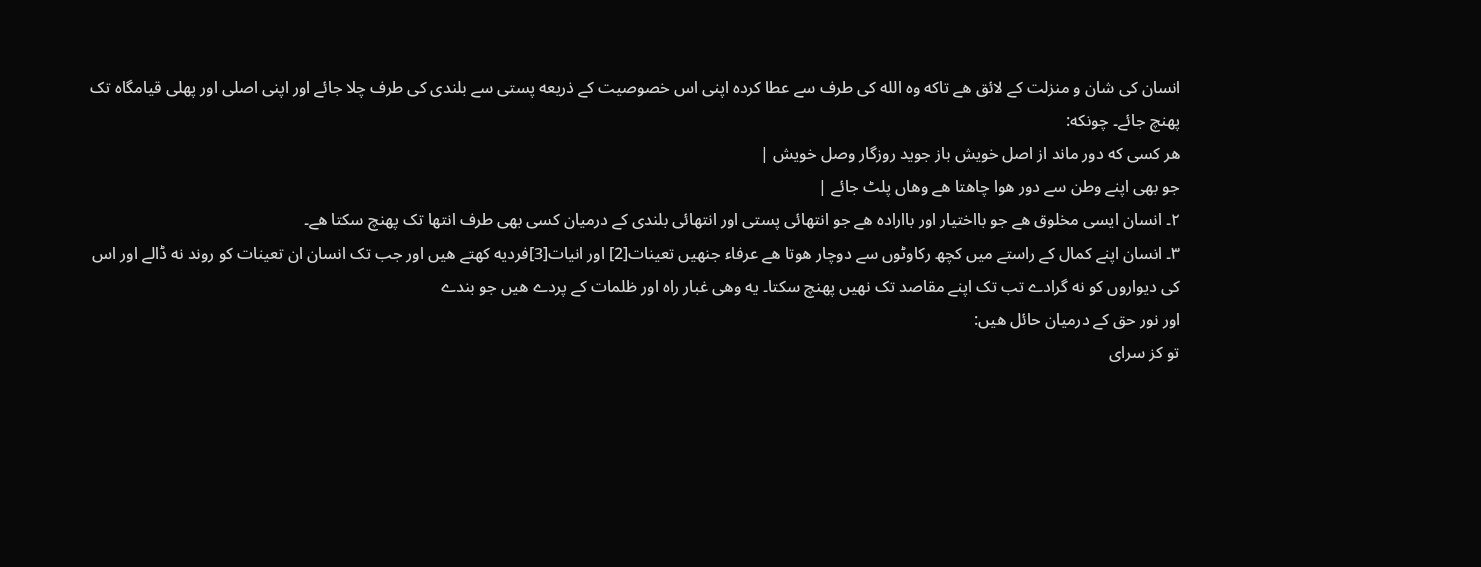انسان کی شان و منزلت کے لائق هے تاکه وه الله کی طرف سے عطا کرده اپنی اس خصوصیت کے ذریعه پستی سے بلندی کی طرف چلا جائے اور اپنی اصلی اور پهلی قیامگاه تک پهنچ جائے۔ چونکه:
هر کسی که دور ماند از اصل خویش باز جوید روزگار وصل خویش |
جو بھی اپنے وطن سے دور هوا چاهتا هے وهاں پلٹ جائے |
۲۔ انسان ایسی مخلوق هے جو بااختیار اور بااراده هے جو انتهائی پستی اور انتهائی بلندی کے درمیان کسی بھی طرف انتها تک پهنچ سکتا هے۔
۳۔ انسان اپنے کمال کے راستے میں كچھ رکاوٹوں سے دوچار هوتا هے عرفاء جنھیں تعینات[2] اور انیات[3]فردیه کهتے هیں اور جب تک انسان ان تعینات کو روند نه ڈالے اور اس کی دیواروں کو نه گرادے تب تک اپنے مقاصد تک نهیں پهنچ سکتا۔ یه وهی غبار راه اور ظلمات کے پردے هیں جو بندے
اور نور حق کے درمیان حائل هیں:
تو کز سرای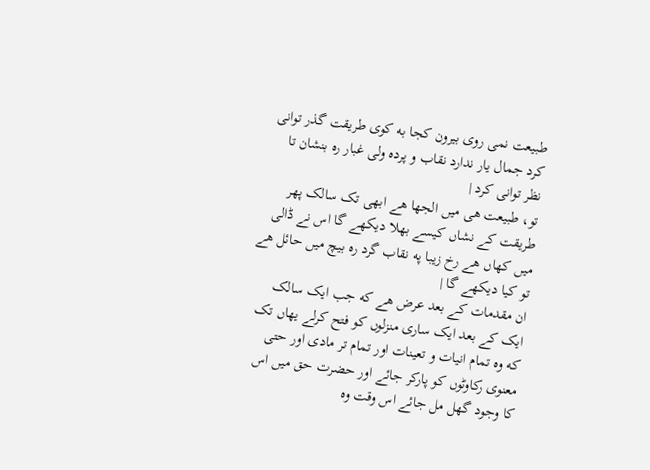طبیعت نمی روی بیرون کجا به کوی طریقت گذر توانی کرد جمال یار ندارد نقاب و پرده ولی غبار ره بنشان تا نظر توانی کرد |
تو، طبیعت هی میں الجھا هے ابھی تک سالک پھر طریقت کے نشاں کیسے بھلا دیکھے گا اس نے ڈالی میں کهاں هے رخ زیبا په نقاب گرد ره بیچ میں حائل هے تو کیا دیکھے گا |
ان مقدمات کے بعد عرض هے که جب ایک سالک ایک کے بعد ایک ساری منزلوں کو فتح کرلے یهاں تک که وه تمام انیات و تعینات اور تمام تر مادی اور حتی معنوی رکاوٹوں کو پارکر جائے اور حضرت حق میں اس کا وجود گھل مل جائے اس وقت وه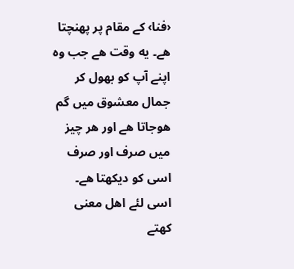‹فنا› کے مقام پر پهنچتا هے۔ یه وقت هے جب وه اپنے آپ کو بھول کر جمال معشوق میں گم هوجاتا هے اور هر چیز میں صرف اور صرف اسی کو دیکھتا هے۔
اسی لئے اهل معنی کهتے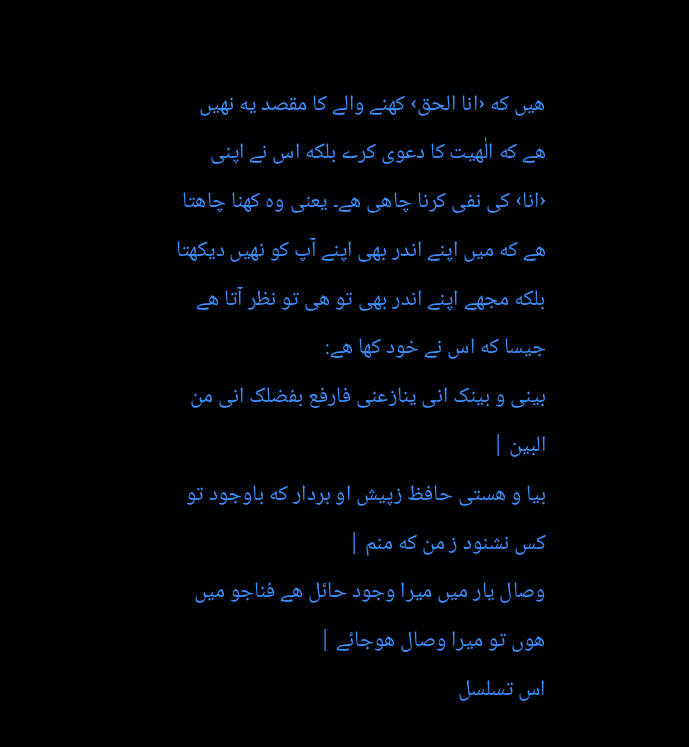هیں که ‹انا الحق› کهنے والے کا مقصد یه نهیں هے که الٰهیت کا دعوی کرے بلکه اس نے اپنی ‹انا› کی نفی کرنا چاهی هے۔ یعنی وه کهنا چاهتا هے که میں اپنے اندر بھی اپنے آپ کو نهیں دیکھتا بلکه مجھے اپنے اندر بھی تو هی تو نظر آتا هے جیسا که اس نے خود کها هے:
بینی و بینک انی ینازعنی فارفع بفضلک انی من البین |
بیا و هستی حافظ زپیش او بردار که باوجود تو کس نشنود ز من که منم |
وصال یار میں میرا وجود حائل هے فناجو میں هوں تو میرا وصال هوجائے |
اس تسلسل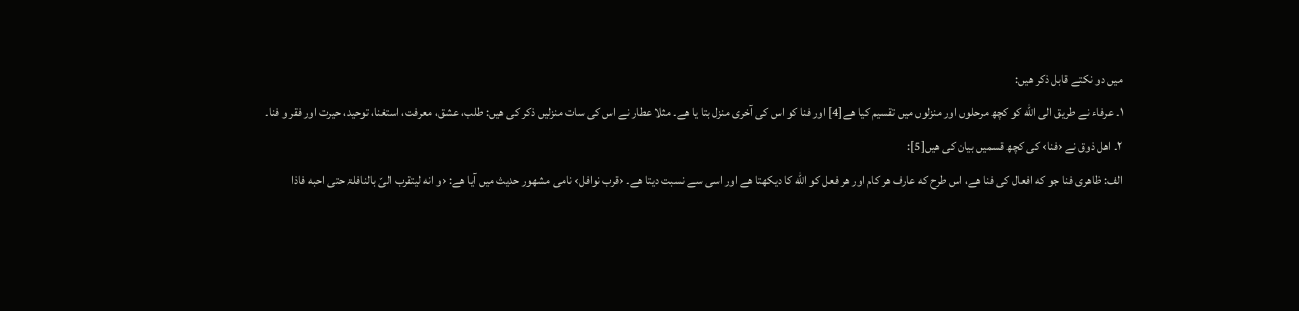میں دو نکتے قابل ذکر هیں:
۱۔ عرفاء نے طریق الی الله کو کچھ مرحلوں اور منزلوں میں تقسیم کیا هے[4] اور فنا کو اس کی آخری منزل بتا یا هے۔ مثلا عطار نے اس کی سات منزلیں ذکر کی هیں: طلب، عشق، معرفت، استغنا، توحید، حیرت اور فقر و فنا۔
۲۔ اهل ذوق نے ‹فنا› کی کچھ قسمیں بیان کی هیں[5]:
الف: ظاهری فنا جو که افعال کی فنا هے، اس طرح که عارف هر کام اور هر فعل کو الله کا دیکھتا هے اور اسی سے نسبت دیتا هے۔ ‹قرب نوافل› نامی مشهور حدیث میں آیا هے: ‹و انه لیتقرب الیّ بالنافلۃ حتی احبه فاذا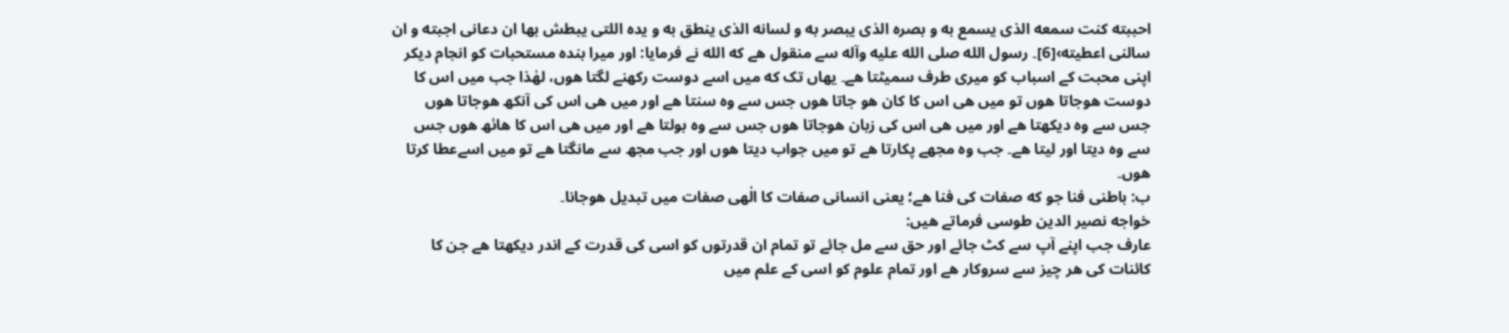احببته کنت سمعه الذی یسمع به و بصره الذی یبصر به و لسانه الذی ینطق به و یده اللتی یبطش بها ان دعانی اجبته و ان سالنی اعطیته›[6]۔ رسول الله صلی الله علیه وآله سے منقول هے که الله نے فرمایا: اور میرا بنده مستحبات کو انجام دیکر اپنی محبت کے اسباب کو میری طرف سمیٹتا هے۔ یهاں تک که میں اسے دوست رکھنے لگتا هوں، لهٰذا جب میں اس کا دوست هوجاتا هوں تو میں هی اس کا کان هو جاتا هوں جس سے وه سنتا هے اور میں هی اس کی آنكھ هوجاتا هوں جس سے وه دیکھتا هے اور میں هی اس کی زبان هوجاتا هوں جس سے وه بولتا هے اور میں هی اس کا هاٺھ هوں جس سے وه دیتا اور لیتا هے۔ جب وه مجھے پکارتا هے تو میں جواب دیتا هوں اور جب مجھ سے مانگتا هے تو میں اسےعطا کرتا هوں۔
ب: باطنی فنا جو که صفات کی فنا هے؛ یعنی انسانی صفات کا الٰهی صفات میں تبدیل هوجانا۔
خواجه نصیر الدین طوسی فرماتے هیں:
عارف جب اپنے آپ سے کٹ جائے اور حق سے مل جائے تو تمام ان قدرتوں کو اسی کی قدرت کے اندر دیکھتا هے جن کا کائنات کی هر چیز سے سروکار هے اور تمام علوم کو اسی کے علم میں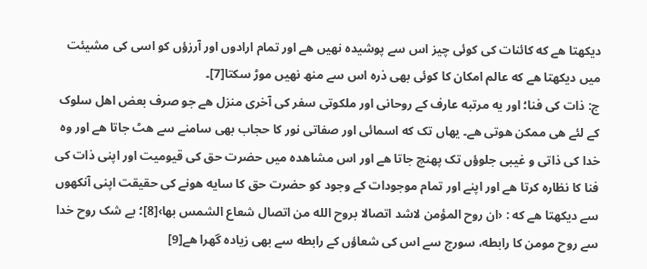دیکھتا هے که کائنات کی کوئی چیز اس سے پوشیده نهیں هے اور تمام ارادوں اور آرزؤں کو اسی کی مشیئت میں دیکھتا هے که عالم امکان کا کوئی بھی ذره اس سے منھ نهیں موڑ سکتا[7]۔
ج: ذات کی فنا؛ اور یه مرتبه عارف کے روحانی اور ملکوتی سفر کی آخری منزل هے جو صرف بعض اهل سلوک کے لئے هی ممکن هوتی هے۔ یهاں تک که اسمائی اور صفاتی نور کا حجاب بھی سامنے سے هٹ جاتا هے اور وه خدا کی ذاتی و غیبی جلوؤں تک پهنچ جاتا هے اور اس مشاهده میں حضرت حق کی قیومیت اور اپنی ذات کی فنا کا نظاره کرتا هے اور اپنے اور تمام موجودات کے وجود کو حضرت حق کا سایه هونے کی حقیقت اپنی آنکھوں سے دیکھتا هے که : ‹ان روح المؤمن لاشد اتصالا بروح الله من اتصال شعاع الشمس بها›[8]؛ بے شک روح خدا سے روح مومن کا رابطه، سورج سے اس کی شعاؤں کے رابطه سے بھی زیاده گهرا هے[9]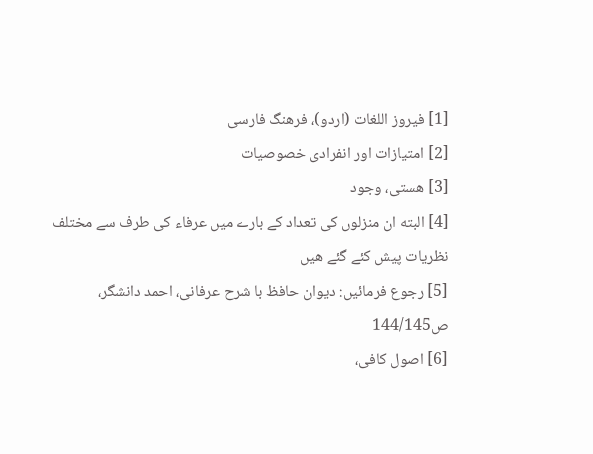[1] فیروز اللغات (اردو)، فرهنگ فارسی
[2] امتیازات اور انفرادی خصوصیات
[3] هستی، وجود
[4] البته ان منزلوں کی تعداد کے بارے میں عرفاء کی طرف سے مختلف نظریات پیش کئے گئے هیں
[5] رجوع فرمائیں: دیوان حافظ با شرح عرفانی، احمد دانشگر، ص144/145
[6] اصول کافی،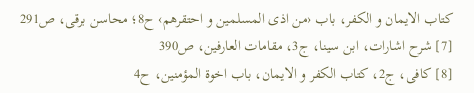کتاب الایمان و الکفر، باب ‹من اذی المسلمین و احتقرهم› ح8؛ محاسن برقی، ص291
[7] شرح اشارات، ابن سینا، ج3، مقامات العارفین، ص390
[8] کافی، ج2، کتاب الکفر و الایمان، باب اخوۃ المؤمنین، ح4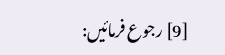[9] رجوع فرمائیں: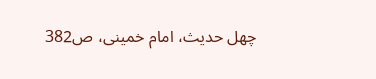چهل حدیث، امام خمینی، ص382